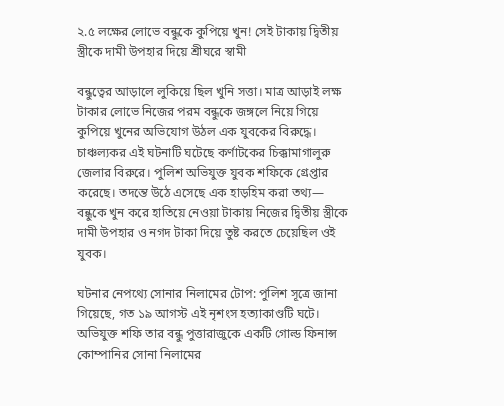২.৫ লক্ষের লোভে বন্ধুকে কুপিয়ে খুন! সেই টাকায় দ্বিতীয় স্ত্রীকে দামী উপহার দিয়ে শ্রীঘরে স্বামী

বন্ধুত্বের আড়ালে লুকিয়ে ছিল খুনি সত্তা। মাত্র আড়াই লক্ষ টাকার লোভে নিজের পরম বন্ধুকে জঙ্গলে নিয়ে গিয়ে কুপিয়ে খুনের অভিযোগ উঠল এক যুবকের বিরুদ্ধে। চাঞ্চল্যকর এই ঘটনাটি ঘটেছে কর্ণাটকের চিক্কামাগালুরু জেলার বিরুরে। পুলিশ অভিযুক্ত যুবক শফিকে গ্রেপ্তার করেছে। তদন্তে উঠে এসেছে এক হাড়হিম করা তথ্য— বন্ধুকে খুন করে হাতিয়ে নেওয়া টাকায় নিজের দ্বিতীয় স্ত্রীকে দামী উপহার ও নগদ টাকা দিয়ে তুষ্ট করতে চেয়েছিল ওই যুবক।

ঘটনার নেপথ্যে সোনার নিলামের টোপ: পুলিশ সূত্রে জানা গিয়েছে, গত ১৯ আগস্ট এই নৃশংস হত্যাকাণ্ডটি ঘটে। অভিযুক্ত শফি তার বন্ধু পুত্তারাজুকে একটি গোল্ড ফিনান্স কোম্পানির সোনা নিলামের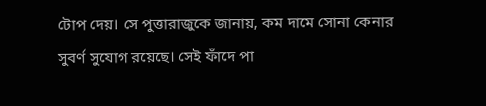টোপ দেয়। সে পুত্তারাজুকে জানায়, কম দামে সোনা কেনার সুবর্ণ সুযোগ রয়েছে। সেই ফাঁদে পা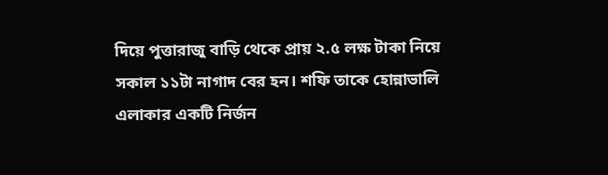দিয়ে পুত্তারাজু বাড়ি থেকে প্রায় ২.৫ লক্ষ টাকা নিয়ে সকাল ১১টা নাগাদ বের হন। শফি তাকে হোন্নাভালি এলাকার একটি নির্জন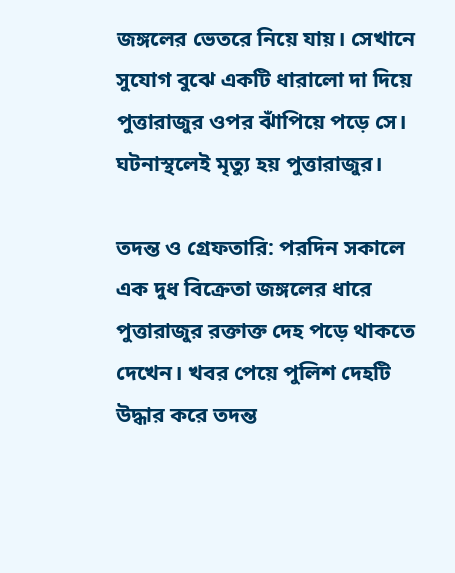জঙ্গলের ভেতরে নিয়ে যায়। সেখানে সুযোগ বুঝে একটি ধারালো দা দিয়ে পুত্তারাজুর ওপর ঝাঁপিয়ে পড়ে সে। ঘটনাস্থলেই মৃত্যু হয় পুত্তারাজুর।

তদন্ত ও গ্রেফতারি: পরদিন সকালে এক দুধ বিক্রেতা জঙ্গলের ধারে পুত্তারাজুর রক্তাক্ত দেহ পড়ে থাকতে দেখেন। খবর পেয়ে পুলিশ দেহটি উদ্ধার করে তদন্ত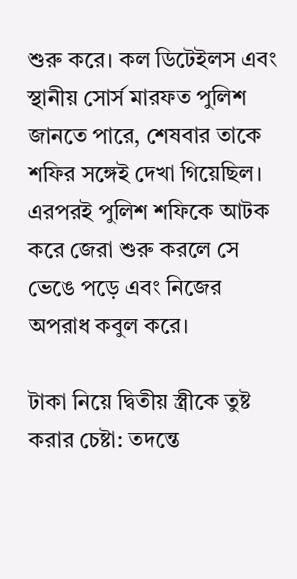শুরু করে। কল ডিটেইলস এবং স্থানীয় সোর্স মারফত পুলিশ জানতে পারে, শেষবার তাকে শফির সঙ্গেই দেখা গিয়েছিল। এরপরই পুলিশ শফিকে আটক করে জেরা শুরু করলে সে ভেঙে পড়ে এবং নিজের অপরাধ কবুল করে।

টাকা নিয়ে দ্বিতীয় স্ত্রীকে তুষ্ট করার চেষ্টা: তদন্তে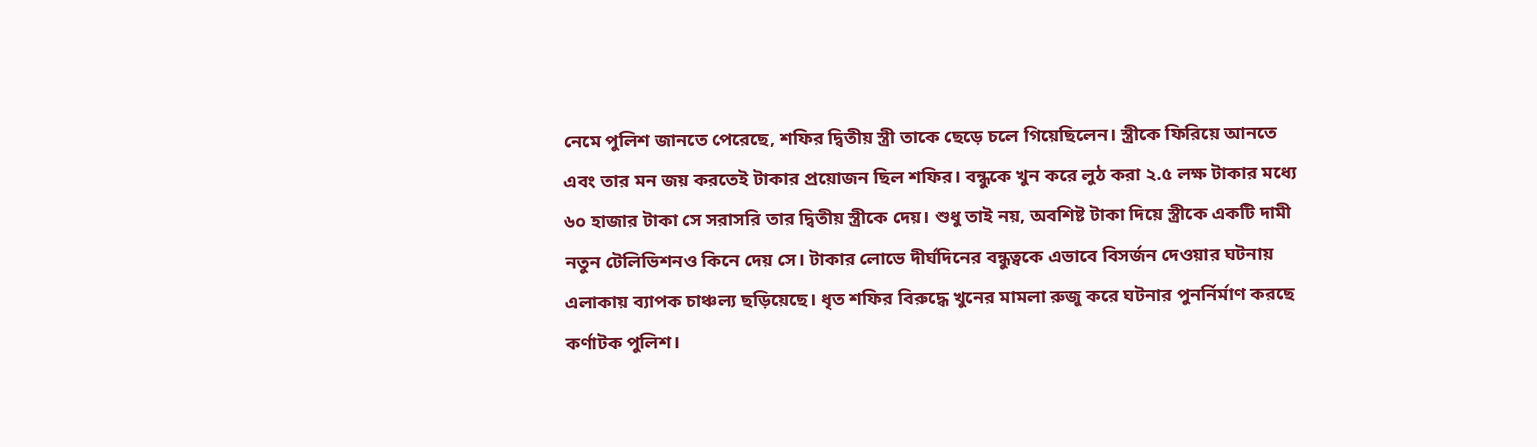নেমে পুলিশ জানতে পেরেছে, শফির দ্বিতীয় স্ত্রী তাকে ছেড়ে চলে গিয়েছিলেন। স্ত্রীকে ফিরিয়ে আনতে এবং তার মন জয় করতেই টাকার প্রয়োজন ছিল শফির। বন্ধুকে খুন করে লুঠ করা ২.৫ লক্ষ টাকার মধ্যে ৬০ হাজার টাকা সে সরাসরি তার দ্বিতীয় স্ত্রীকে দেয়। শুধু তাই নয়, অবশিষ্ট টাকা দিয়ে স্ত্রীকে একটি দামী নতুন টেলিভিশনও কিনে দেয় সে। টাকার লোভে দীর্ঘদিনের বন্ধুত্বকে এভাবে বিসর্জন দেওয়ার ঘটনায় এলাকায় ব্যাপক চাঞ্চল্য ছড়িয়েছে। ধৃত শফির বিরুদ্ধে খুনের মামলা রুজু করে ঘটনার পুনর্নির্মাণ করছে কর্ণাটক পুলিশ।